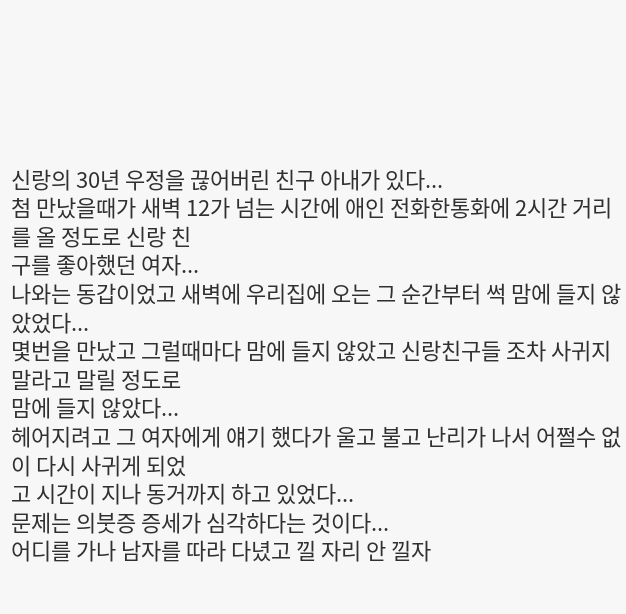신랑의 30년 우정을 끊어버린 친구 아내가 있다...
첨 만났을때가 새벽 12가 넘는 시간에 애인 전화한통화에 2시간 거리를 올 정도로 신랑 친
구를 좋아했던 여자...
나와는 동갑이었고 새벽에 우리집에 오는 그 순간부터 썩 맘에 들지 않았었다...
몇번을 만났고 그럴때마다 맘에 들지 않았고 신랑친구들 조차 사귀지 말라고 말릴 정도로
맘에 들지 않았다...
헤어지려고 그 여자에게 얘기 했다가 울고 불고 난리가 나서 어쩔수 없이 다시 사귀게 되었
고 시간이 지나 동거까지 하고 있었다...
문제는 의붓증 증세가 심각하다는 것이다...
어디를 가나 남자를 따라 다녔고 낄 자리 안 낄자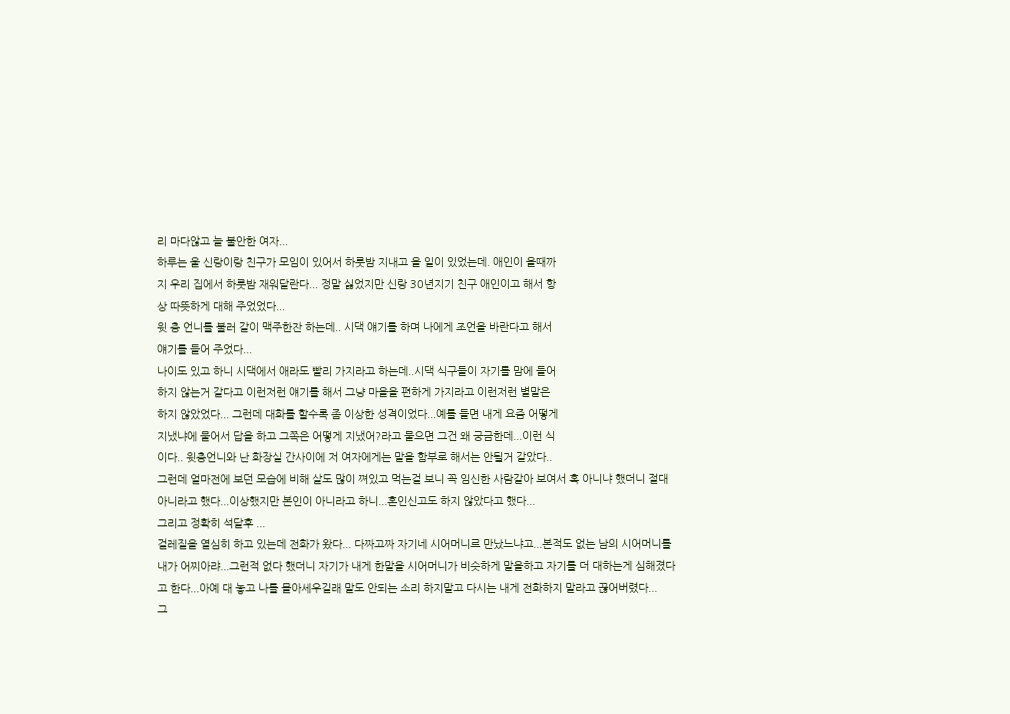리 마다않고 늘 불안한 여자...
하루는 울 신랑이랑 친구가 모임이 있어서 하룻밤 지내고 올 일이 있었는데. 애인이 올때까
지 우리 집에서 하룻밤 재워달란다... 정말 싫었지만 신랑 30년지기 친구 애인이고 해서 항
상 따뜻하게 대해 주었었다...
윗 층 언니를 불러 같이 맥주한잔 하는데.. 시댁 얘기를 하며 나에게 조언을 바란다고 해서
얘기를 들어 주었다...
나이도 있고 하니 시댁에서 애라도 빨리 가지라고 하는데..시댁 식구들이 자기를 맘에 들어
하지 않는거 같다고 이런저런 얘기를 해서 그냥 마을을 편하게 가지라고 이런저런 별말은
하지 않았었다... 그런데 대화를 할수록 좀 이상한 성격이었다...예를 들면 내게 요즘 어떻게
지냈냐에 물어서 답을 하고 그쪽은 어떻게 지냈어?라고 물으면 그건 왜 궁금한데...이런 식
이다.. 윗층언니와 난 화장실 간사이에 저 여자에게는 말을 함부로 해서는 안될거 같았다..
그런데 얼마전에 보던 모습에 비해 살도 많이 쪄있고 먹는걸 보니 꼭 임신한 사람같아 보여서 혹 아니냐 했더니 절대
아니라고 했다...이상했지만 본인이 아니라고 하니...혼인신고도 하지 않았다고 했다...
그리고 정확히 석달후 ...
걸레질을 열심히 하고 있는데 전화가 왔다... 다짜고짜 자기네 시어머니르 만났느냐고...본적도 없는 남의 시어머니를
내가 어찌아랴...그런적 없다 했더니 자기가 내게 한말을 시어머니가 비슷하게 말을하고 자기를 더 대하는게 심해졌다
고 한다...아예 대 놓고 나를 몰아세우길래 말도 안되는 소리 하지말고 다시는 내게 전화하지 말라고 끊어버렸다...
그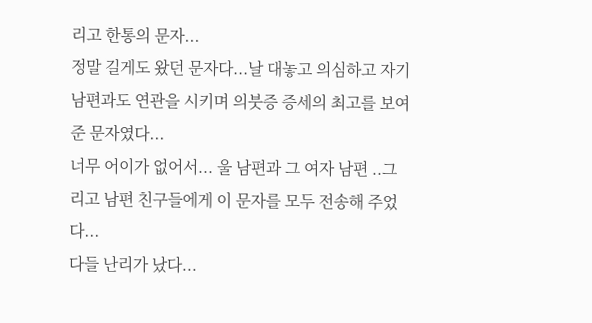리고 한통의 문자...
정말 길게도 왔던 문자다...날 대놓고 의심하고 자기 남편과도 연관을 시키며 의붓증 증세의 최고를 보여준 문자였다...
너무 어이가 없어서... 울 남편과 그 여자 남편 ..그리고 남편 친구들에게 이 문자를 모두 전송해 주었다...
다들 난리가 났다...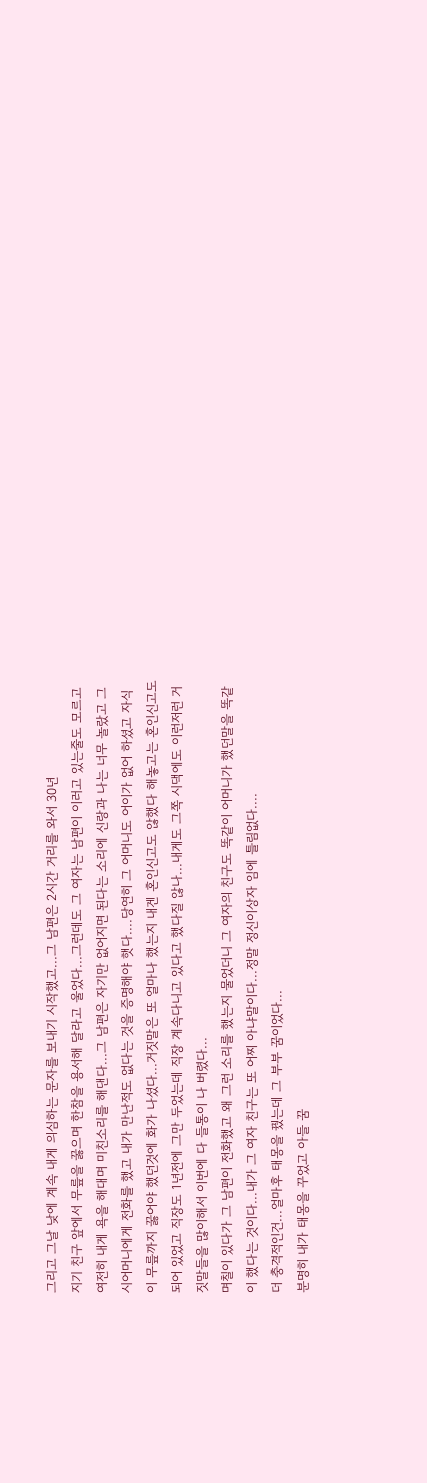그리고 그날 낮에 계속 내게 의심하는 문자를 보내기 시작했고...그 남편은 2시간 거리를 와서 30년
지기 친구 앞에서 무릎을 꿇으며 한참을 용서해 달라고 울었다...그런데도 그 여자는 남편이 이러고 있는줄도 모르고
여전히 내게 욕을 해대며 미친소리를 해댄다...그 남편은 자기만 없어지면 된다는 소리에 신랑과 나는 너무 놀랐고 그
시어머니에게 전화를 했고 내가 만난적도 없다는 것을 증명해야 햇다....당연히 그 어머니도 어이가 없어 하셨고 자식
이 무릎까지 꿇어야 했던것에 화가 나셨다...거짓말은 또 얼마나 했는지 내겐 혼인신고도 않했다 해놓고는 혼인신고도
되어 있었고 직장도 1년전에 그만 두었는데 직장 계속다니고 있다고 했다질 않나...내게도 그쪽 시댁에도 이런저런 거
짓말들을 많이해서 이번에 다 들통이 나 버렸다...
며칠이 있다가 그 남편이 전화했고 왜 그런 소리를 했는지 물었더니 그 여자의 친구도 똑같이 어머니가 했던말을 똑같
이 했다는 것이다...내가 그 여자 친구는 또 어찌 아냐말이다...정말 정신이상자 임에 틀림없다....
더 충격적인건...얼마후 태몽을 꿨는데 그 부부 꿈이었다...
분명히 내가 태몽을 꾸었고 아들 꿈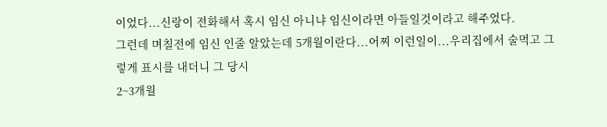이었다...신랑이 전화해서 혹시 임신 아니냐 임신이라면 아들일것이라고 해주었다.
그런데 며칠전에 임신 인줄 알았는데 5개월이란다...어찌 이런일이...우리집에서 술먹고 그렇게 표시를 내더니 그 당시
2~3개월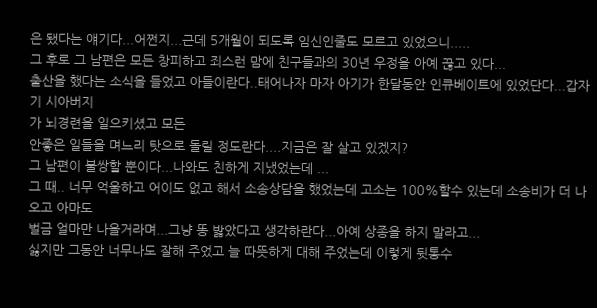은 됐다는 얘기다...어쩐지...근데 5개월이 되도록 임신인줄도 모르고 있었으니.....
그 후로 그 남편은 모든 창피하고 죄스런 맘에 친구들과의 30년 우정을 아예 끊고 있다...
출산을 했다는 소식을 들었고 아들이란다..태어나자 마자 아기가 한달동안 인큐베이트에 있었단다...갑자기 시아버지
가 뇌경련을 일으키셨고 모든
안좋은 일들을 며느리 탓으로 돌릴 정도란다....지금은 잘 살고 있겠지?
그 남편이 불쌍할 뿐이다...나와도 친하게 지냈었는데 ...
그 때.. 너무 억울하고 어이도 없고 해서 소송상담을 했었는데 고소는 100%할수 있는데 소송비가 더 나오고 아마도
벌금 얼마만 나올거라며...그냥 똥 밣았다고 생각하란다...아예 상종을 하지 말라고...
싫지만 그동안 너무나도 잘해 주었고 늘 따뜻하게 대해 주었는데 이렇게 뒷통수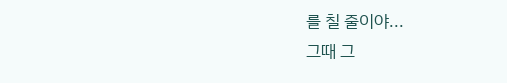를 칠 줄이야...
그때 그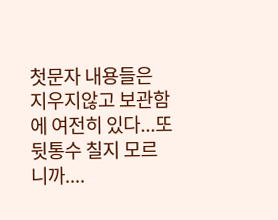첫문자 내용들은 지우지않고 보관함에 여전히 있다...또 뒷통수 칠지 모르니까....